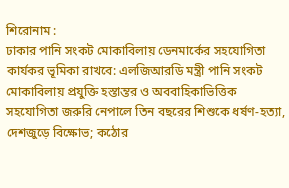শিরোনাম :
ঢাকার পানি সংকট মোকাবিলায় ডেনমার্কের সহযোগিতা কার্যকর ভূমিকা রাখবে: এলজিআরডি মন্ত্রী পানি সংকট মোকাবিলায় প্রযুক্তি হস্তান্তর ও অববাহিকাভিত্তিক সহযোগিতা জরুরি নেপালে তিন বছরের শিশুকে ধর্ষণ-হত্যা, দেশজুড়ে বিক্ষোভ; কঠোর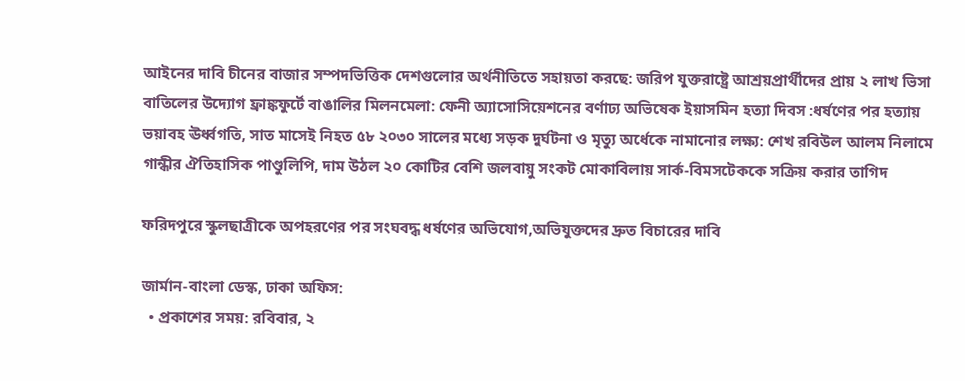আইনের দাবি চীনের বাজার সম্পদভিত্তিক দেশগুলোর অর্থনীতিতে সহায়তা করছে: জরিপ যুক্তরাষ্ট্রে আশ্রয়প্রার্থীদের প্রায় ২ লাখ ভিসা বাতিলের উদ্যোগ ফ্রাঙ্কফুর্টে বাঙালির মিলনমেলা: ফেনী অ্যাসোসিয়েশনের বর্ণাঢ্য অভিষেক ইয়াসমিন হত্যা দিবস :ধর্ষণের পর হত্যায় ভয়াবহ ঊর্ধ্বগতি, সাত মাসেই নিহত ৫৮ ২০৩০ সালের মধ্যে সড়ক দুর্ঘটনা ও মৃত্যু অর্ধেকে নামানোর লক্ষ্য: শেখ রবিউল আলম নিলামে গান্ধীর ঐতিহাসিক পাণ্ডুলিপি, দাম উঠল ২০ কোটির বেশি জলবায়ু সংকট মোকাবিলায় সার্ক-বিমসটেককে সক্রিয় করার তাগিদ

ফরিদপুরে স্কুলছাত্রীকে অপহরণের পর সংঘবদ্ধ ধর্ষণের অভিযোগ,অভিযুক্তদের দ্রুত বিচারের দাবি

জার্মান-বাংলা ডেস্ক, ঢাকা অফিস:
  • প্রকাশের সময়: রবিবার, ২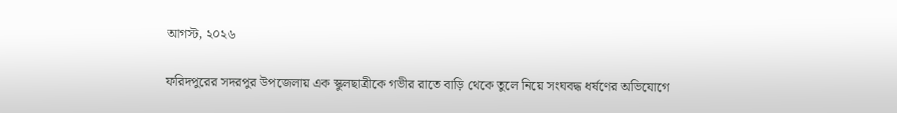আগস্ট, ২০২৬

ফরিদপুরের সদরপুর উপজেলায় এক স্কুলছাত্রীকে গভীর রাতে বাড়ি থেকে তুলে নিয়ে সংঘবদ্ধ ধর্ষণের অভিযোগে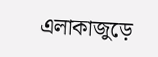এলাকাজুড়ে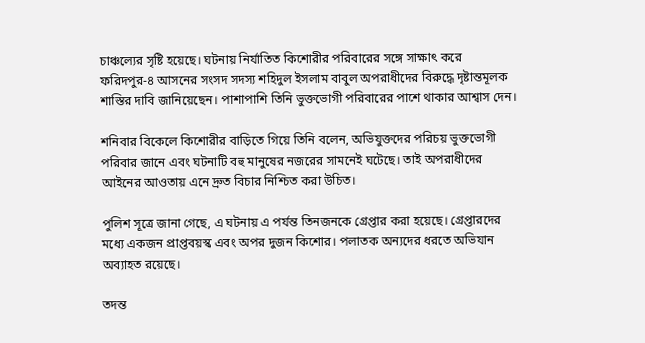চাঞ্চল্যের সৃষ্টি হয়েছে। ঘটনায় নির্যাতিত কিশোরীর পরিবারের সঙ্গে সাক্ষাৎ করে ফরিদপুর-৪ আসনের সংসদ সদস্য শহিদুল ইসলাম বাবুল অপরাধীদের বিরুদ্ধে দৃষ্টান্তমূলক শাস্তির দাবি জানিয়েছেন। পাশাপাশি তিনি ভুক্তভোগী পরিবারের পাশে থাকার আশ্বাস দেন।

শনিবার বিকেলে কিশোরীর বাড়িতে গিয়ে তিনি বলেন, অভিযুক্তদের পরিচয় ভুক্তভোগী পরিবার জানে এবং ঘটনাটি বহু মানুষের নজরের সামনেই ঘটেছে। তাই অপরাধীদের আইনের আওতায় এনে দ্রুত বিচার নিশ্চিত করা উচিত।

পুলিশ সূত্রে জানা গেছে, এ ঘটনায় এ পর্যন্ত তিনজনকে গ্রেপ্তার করা হয়েছে। গ্রেপ্তারদের মধ্যে একজন প্রাপ্তবয়স্ক এবং অপর দুজন কিশোর। পলাতক অন্যদের ধরতে অভিযান অব্যাহত রয়েছে।

তদন্ত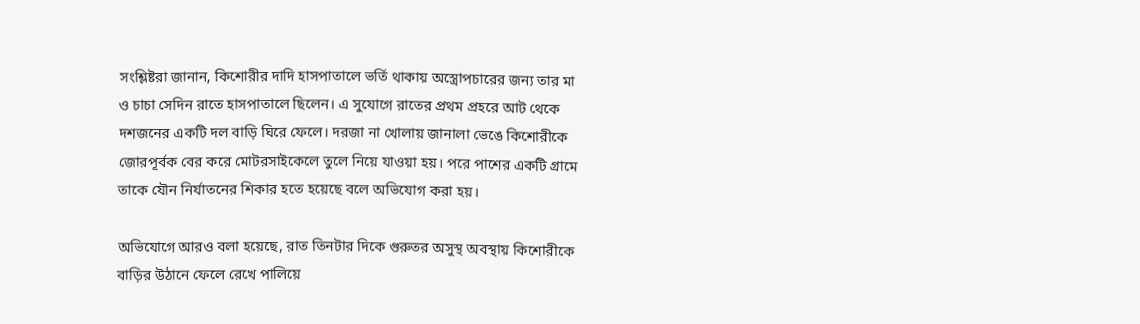সংশ্লিষ্টরা জানান, কিশোরীর দাদি হাসপাতালে ভর্তি থাকায় অস্ত্রোপচারের জন্য তার মা ও চাচা সেদিন রাতে হাসপাতালে ছিলেন। এ সুযোগে রাতের প্রথম প্রহরে আট থেকে দশজনের একটি দল বাড়ি ঘিরে ফেলে। দরজা না খোলায় জানালা ভেঙে কিশোরীকে জোরপূর্বক বের করে মোটরসাইকেলে তুলে নিয়ে যাওয়া হয়। পরে পাশের একটি গ্রামে তাকে যৌন নির্যাতনের শিকার হতে হয়েছে বলে অভিযোগ করা হয়।

অভিযোগে আরও বলা হয়েছে, রাত তিনটার দিকে গুরুতর অসুস্থ অবস্থায় কিশোরীকে বাড়ির উঠানে ফেলে রেখে পালিয়ে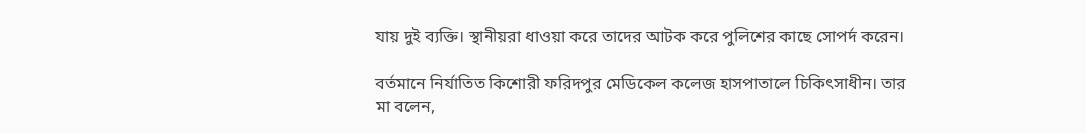যায় দুই ব্যক্তি। স্থানীয়রা ধাওয়া করে তাদের আটক করে পুলিশের কাছে সোপর্দ করেন।

বর্তমানে নির্যাতিত কিশোরী ফরিদপুর মেডিকেল কলেজ হাসপাতালে চিকিৎসাধীন। তার মা বলেন,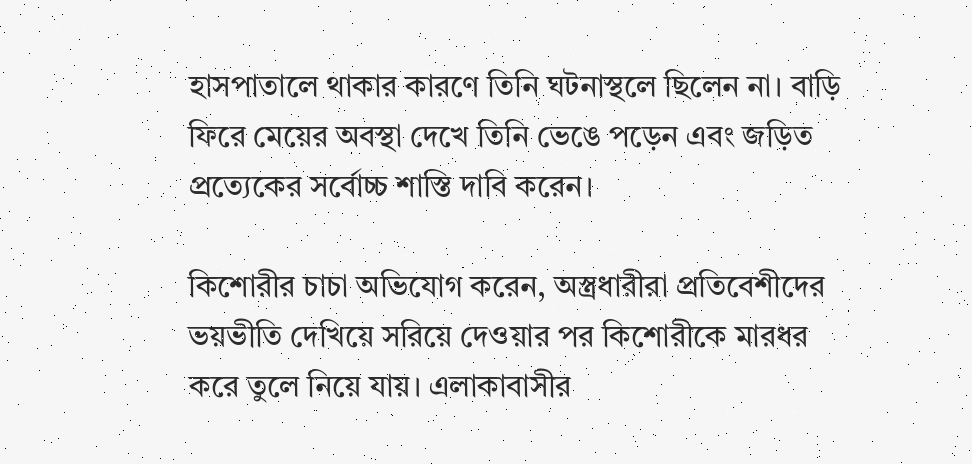হাসপাতালে থাকার কারণে তিনি ঘটনাস্থলে ছিলেন না। বাড়ি ফিরে মেয়ের অবস্থা দেখে তিনি ভেঙে পড়েন এবং জড়িত প্রত্যেকের সর্বোচ্চ শাস্তি দাবি করেন।

কিশোরীর চাচা অভিযোগ করেন, অস্ত্রধারীরা প্রতিবেশীদের ভয়ভীতি দেখিয়ে সরিয়ে দেওয়ার পর কিশোরীকে মারধর করে তুলে নিয়ে যায়। এলাকাবাসীর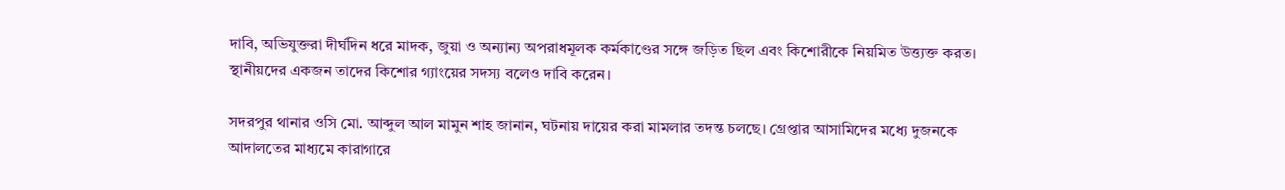দাবি, অভিযুক্তরা দীর্ঘদিন ধরে মাদক, জুয়া ও অন্যান্য অপরাধমূলক কর্মকাণ্ডের সঙ্গে জড়িত ছিল এবং কিশোরীকে নিয়মিত উত্ত্যক্ত করত। স্থানীয়দের একজন তাদের কিশোর গ্যাংয়ের সদস্য বলেও দাবি করেন।

সদরপুর থানার ওসি মো. আব্দুল আল মামুন শাহ জানান, ঘটনায় দায়ের করা মামলার তদন্ত চলছে। গ্রেপ্তার আসামিদের মধ্যে দুজনকে আদালতের মাধ্যমে কারাগারে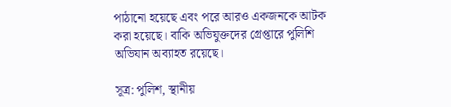পাঠানো হয়েছে এবং পরে আরও একজনকে আটক করা হয়েছে। বাকি অভিযুক্তদের গ্রেপ্তারে পুলিশি অভিযান অব্যাহত রয়েছে।

সূত্র: পুলিশ, স্থানীয়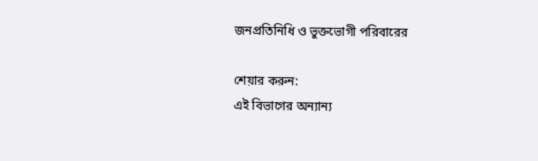জনপ্রতিনিধি ও ভুক্তভোগী পরিবারের

শেয়ার করুন:
এই বিভাগের অন্যান্য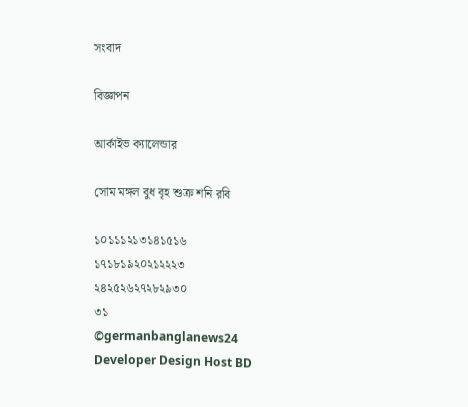সংবাদ

বিজ্ঞাপন

আর্কাইভ ক্যালেন্ডার

সোম মঙ্গল বুধ বৃহ শুক্র শনি রবি

১০১১১২১৩১৪১৫১৬
১৭১৮১৯২০২১২২২৩
২৪২৫২৬২৭২৮২৯৩০
৩১
©germanbanglanews24
Developer Design Host BD